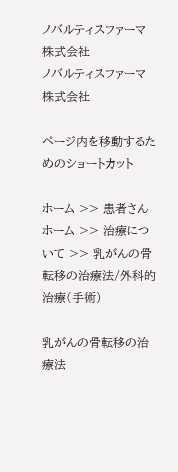ノバルティスファーマ株式会社
ノバルティスファーマ株式会社

ページ内を移動するためのショートカット

ホーム >> 患者さんホーム >> 治療について >> 乳がんの骨転移の治療法/外科的治療(手術)

乳がんの骨転移の治療法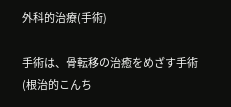外科的治療(手術)

手術は、骨転移の治癒をめざす手術(根治的こんち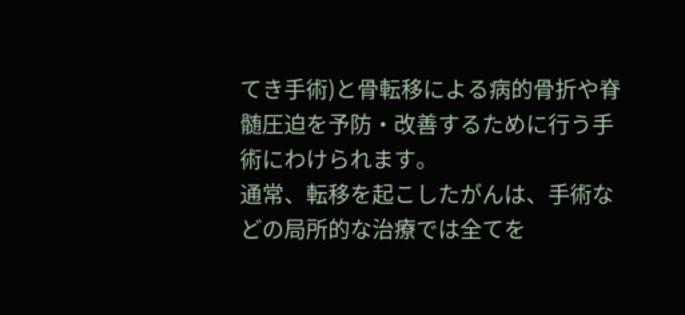てき手術)と骨転移による病的骨折や脊髄圧迫を予防・改善するために行う手術にわけられます。
通常、転移を起こしたがんは、手術などの局所的な治療では全てを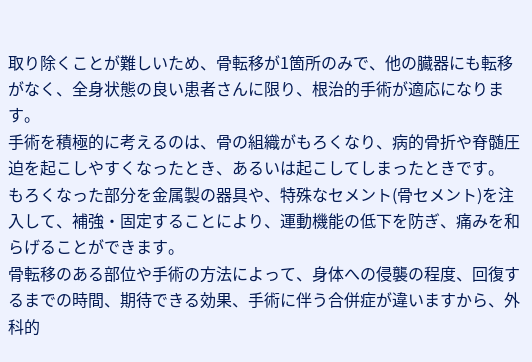取り除くことが難しいため、骨転移が1箇所のみで、他の臓器にも転移がなく、全身状態の良い患者さんに限り、根治的手術が適応になります。
手術を積極的に考えるのは、骨の組織がもろくなり、病的骨折や脊髄圧迫を起こしやすくなったとき、あるいは起こしてしまったときです。
もろくなった部分を金属製の器具や、特殊なセメント(骨セメント)を注入して、補強・固定することにより、運動機能の低下を防ぎ、痛みを和らげることができます。
骨転移のある部位や手術の方法によって、身体への侵襲の程度、回復するまでの時間、期待できる効果、手術に伴う合併症が違いますから、外科的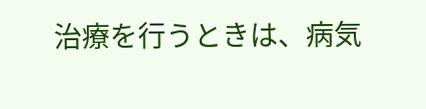治療を行うときは、病気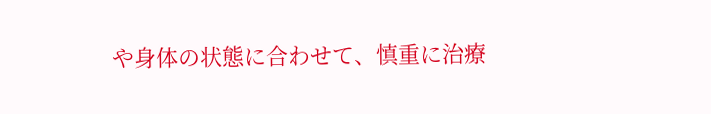や身体の状態に合わせて、慎重に治療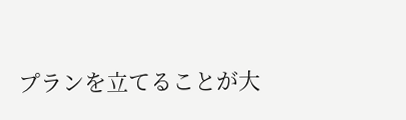プランを立てることが大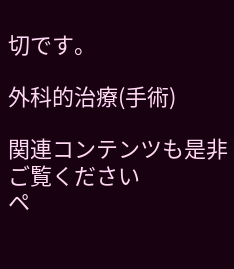切です。

外科的治療(手術)

関連コンテンツも是非ご覧ください
ペ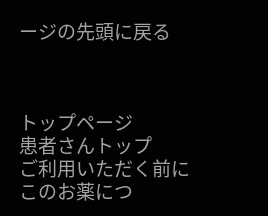ージの先頭に戻る



トップページ
患者さんトップ
ご利用いただく前に
このお薬につ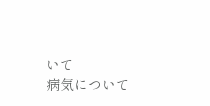いて
病気について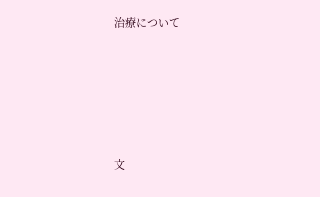治療について





文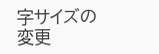字サイズの変更